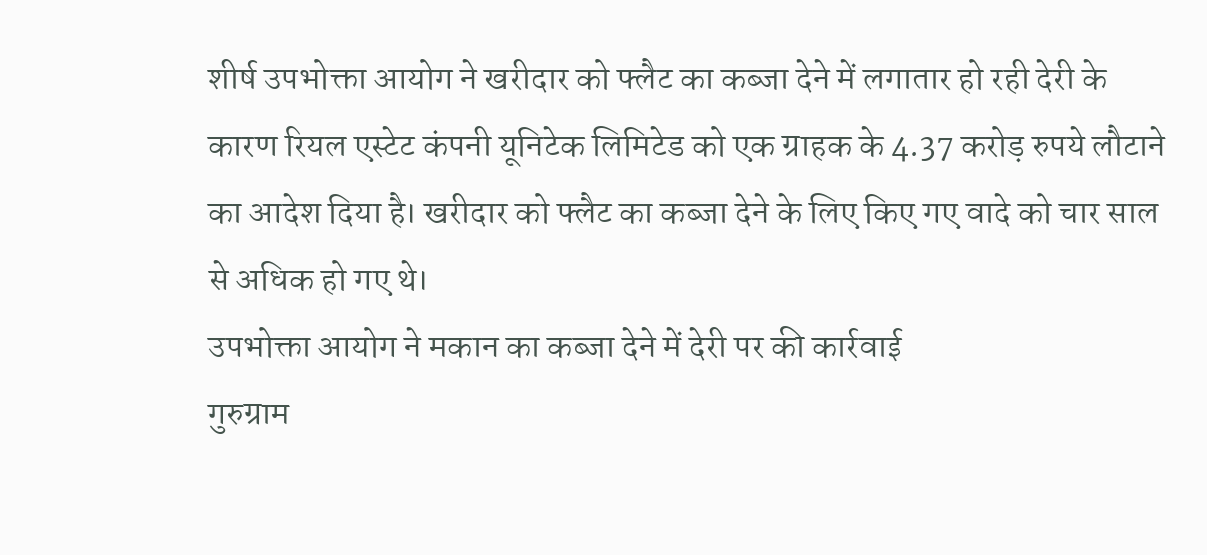शीर्ष उपभोक्ता आयोग ने खरीदार को फ्लैट का कब्जा देने में लगातार हो रही देरी के कारण रियल एस्टेट कंपनी यूनिटेक लिमिटेड को एक ग्राहक के 4.37 करोड़ रुपये लौटाने का आदेश दिया है। खरीदार को फ्लैट का कब्जा देने के लिए किए गए वादे को चार साल से अधिक हो गए थे।
उपभोक्ता आयोग ने मकान का कब्जा देने में देरी पर की कार्रवाई
गुरुग्राम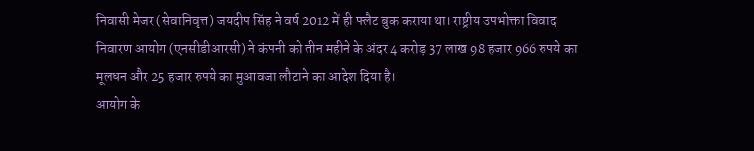निवासी मेजर (सेवानिवृत्त) जयदीप सिंह ने वर्ष 2012 में ही फ्लैट बुक कराया था। राष्ट्रीय उपभोक्ता विवाद निवारण आयोग (एनसीडीआरसी) ने कंपनी को तीन महीने के अंदर 4 करोड़ 37 लाख 98 हजार 966 रुपये का मूलधन और 25 हजार रुपये का मुआवजा लौटाने का आदेश दिया है।
आयोग के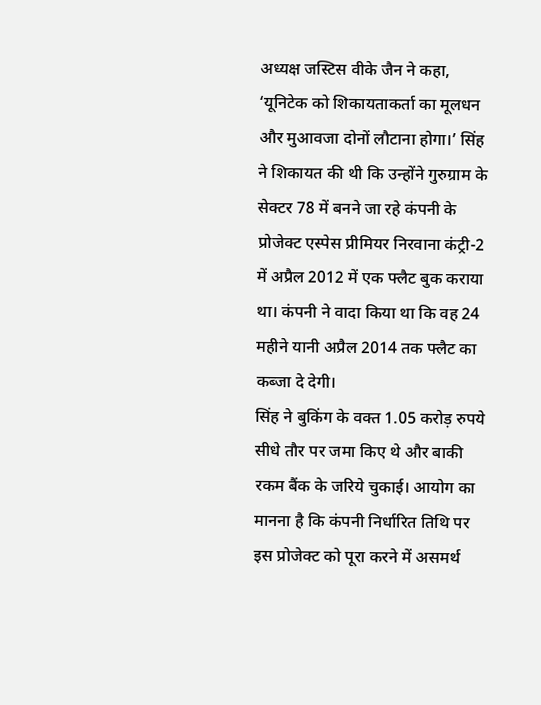अध्यक्ष जस्टिस वीके जैन ने कहा, ‘यूनिटेक को शिकायताकर्ता का मूलधन और मुआवजा दोनों लौटाना होगा।’ सिंह ने शिकायत की थी कि उन्होंने गुरुग्राम के सेक्टर 78 में बनने जा रहे कंपनी के प्रोजेक्ट एस्पेस प्रीमियर निरवाना कंट्री-2 में अप्रैल 2012 में एक फ्लैट बुक कराया था। कंपनी ने वादा किया था कि वह 24 महीने यानी अप्रैल 2014 तक फ्लैट का कब्जा दे देगी।
सिंह ने बुकिंग के वक्त 1.05 करोड़ रुपये सीधे तौर पर जमा किए थे और बाकी रकम बैंक के जरिये चुकाई। आयोग का मानना है कि कंपनी निर्धारित तिथि पर इस प्रोजेक्ट को पूरा करने में असमर्थ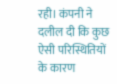रही। कंपनी ने दलील दी कि कुछ ऐसी परिस्थितियों के कारण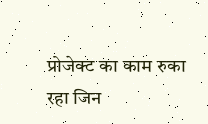प्रोजेक्ट का काम रुका रहा जिन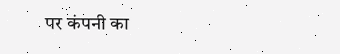पर कंपनी का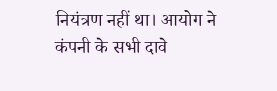नियंत्रण नहीं था। आयोग ने कंपनी के सभी दावे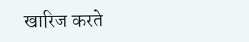खारिज करते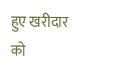हुए खरीदार को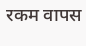रकम वापस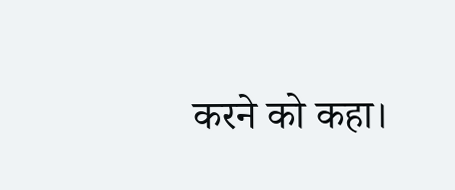करने को कहा।